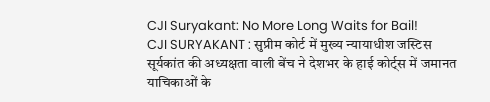CJI Suryakant: No More Long Waits for Bail!
CJI SURYAKANT : सुप्रीम कोर्ट में मुख्य न्यायाधीश जस्टिस सूर्यकांत की अध्यक्षता वाली बेंच ने देशभर के हाई कोर्ट्स में जमानत याचिकाओं के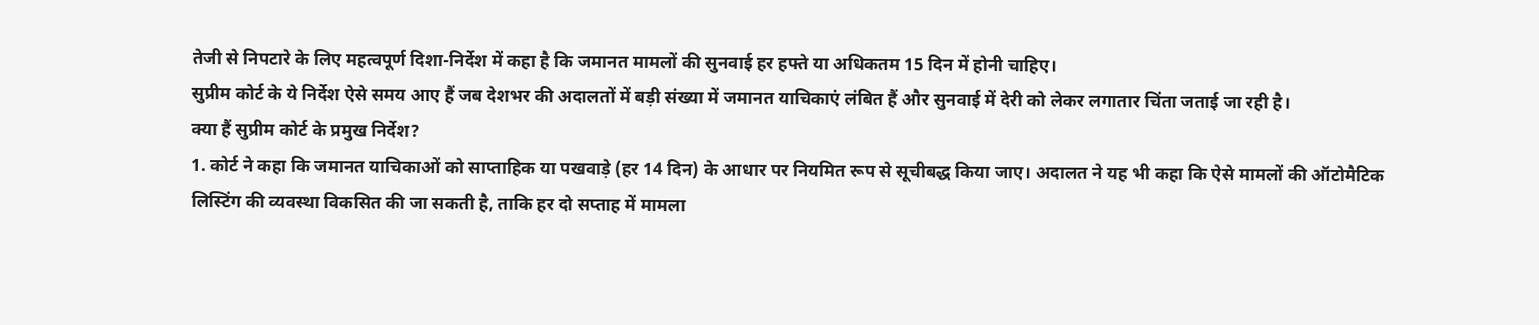तेजी से निपटारे के लिए महत्वपूर्ण दिशा-निर्देश में कहा है कि जमानत मामलों की सुनवाई हर हफ्ते या अधिकतम 15 दिन में होनी चाहिए।
सुप्रीम कोर्ट के ये निर्देश ऐसे समय आए हैं जब देशभर की अदालतों में बड़ी संख्या में जमानत याचिकाएं लंबित हैं और सुनवाई में देरी को लेकर लगातार चिंता जताई जा रही है।
क्या हैं सुप्रीम कोर्ट के प्रमुख निर्देश?
1. कोर्ट ने कहा कि जमानत याचिकाओं को साप्ताहिक या पखवाड़े (हर 14 दिन) के आधार पर नियमित रूप से सूचीबद्ध किया जाए। अदालत ने यह भी कहा कि ऐसे मामलों की ऑटोमैटिक लिस्टिंग की व्यवस्था विकसित की जा सकती है, ताकि हर दो सप्ताह में मामला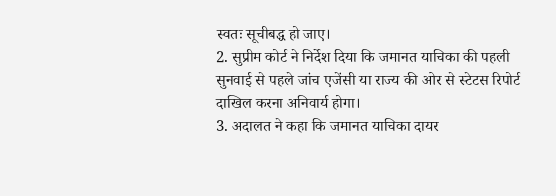स्वतः सूचीबद्ध हो जाए।
2. सुप्रीम कोर्ट ने निर्देश दिया कि जमानत याचिका की पहली सुनवाई से पहले जांच एजेंसी या राज्य की ओर से स्टेटस रिपोर्ट दाखिल करना अनिवार्य होगा।
3. अदालत ने कहा कि जमानत याचिका दायर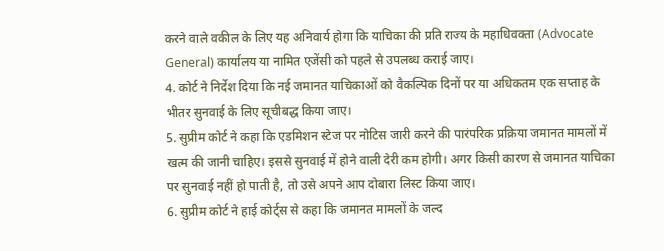करने वाले वकील के लिए यह अनिवार्य होगा कि याचिका की प्रति राज्य के महाधिवक्ता (Advocate General) कार्यालय या नामित एजेंसी को पहले से उपलब्ध कराई जाए।
4. कोर्ट ने निर्देश दिया कि नई जमानत याचिकाओं को वैकल्पिक दिनों पर या अधिकतम एक सप्ताह के भीतर सुनवाई के लिए सूचीबद्ध किया जाए।
5. सुप्रीम कोर्ट ने कहा कि एडमिशन स्टेज पर नोटिस जारी करने की पारंपरिक प्रक्रिया जमानत मामलों में खत्म की जानी चाहिए। इससे सुनवाई में होने वाली देरी कम होगी। अगर किसी कारण से जमानत याचिका पर सुनवाई नहीं हो पाती है, तो उसे अपने आप दोबारा लिस्ट किया जाए।
6. सुप्रीम कोर्ट ने हाई कोर्ट्स से कहा कि जमानत मामलों के जल्द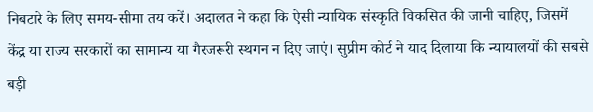निबटारे के लिए समय-सीमा तय करें। अदालत ने कहा कि ऐसी न्यायिक संस्कृति विकसित की जानी चाहिए, जिसमें केंद्र या राज्य सरकारों का सामान्य या गैरजरूरी स्थगन न दिए जाएं। सुप्रीम कोर्ट ने याद दिलाया कि न्यायालयों की सबसे बड़ी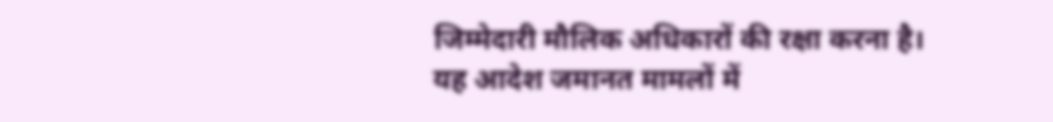जिम्मेदारी मौलिक अधिकारों की रक्षा करना है।
यह आदेश जमानत मामलों में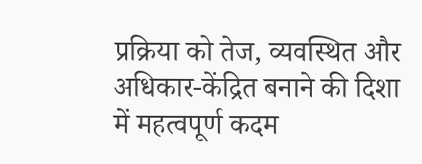प्रक्रिया को तेज, व्यवस्थित और अधिकार-केंद्रित बनाने की दिशा में महत्वपूर्ण कदम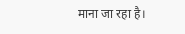माना जा रहा है।